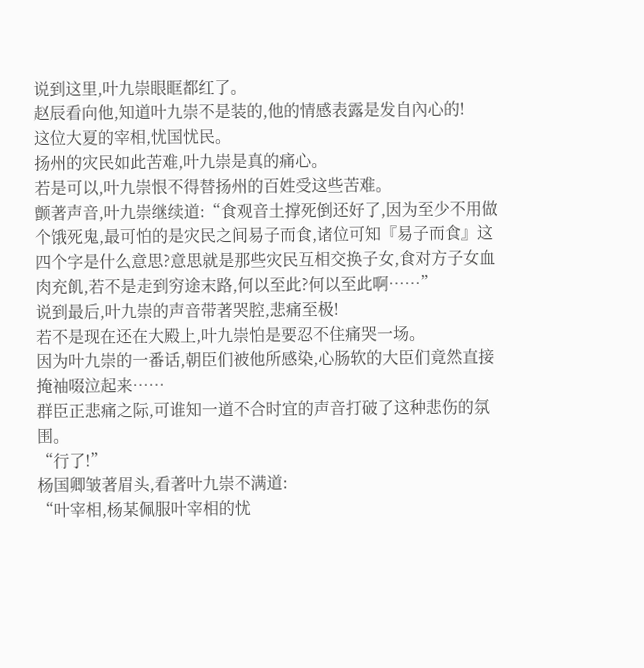说到这里,叶九崇眼眶都红了。
赵辰看向他,知道叶九崇不是装的,他的情感表露是发自內心的!
这位大夏的宰相,忧国忧民。
扬州的灾民如此苦难,叶九崇是真的痛心。
若是可以,叶九崇恨不得替扬州的百姓受这些苦难。
颤著声音,叶九崇继续道:“食观音土撑死倒还好了,因为至少不用做个饿死鬼,最可怕的是灾民之间易子而食,诸位可知『易子而食』这四个字是什么意思?意思就是那些灾民互相交换子女,食对方子女血肉充飢,若不是走到穷途末路,何以至此?何以至此啊……”
说到最后,叶九崇的声音带著哭腔,悲痛至极!
若不是现在还在大殿上,叶九崇怕是要忍不住痛哭一场。
因为叶九崇的一番话,朝臣们被他所感染,心肠软的大臣们竟然直接掩袖啜泣起来……
群臣正悲痛之际,可谁知一道不合时宜的声音打破了这种悲伤的氛围。
“行了!”
杨国卿皱著眉头,看著叶九崇不满道:
“叶宰相,杨某佩服叶宰相的忧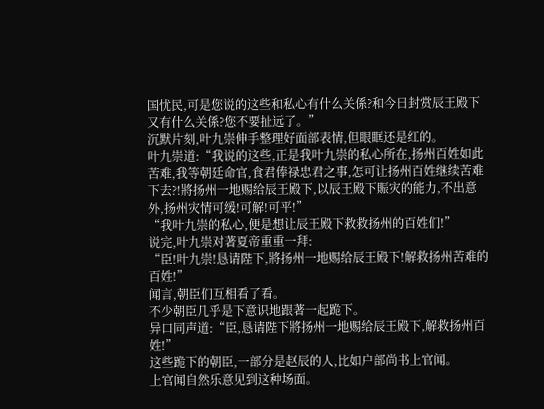国忧民,可是您说的这些和私心有什么关係?和今日封赏辰王殿下又有什么关係?您不要扯远了。”
沉默片刻,叶九崇伸手整理好面部表情,但眼眶还是红的。
叶九崇道:“我说的这些,正是我叶九崇的私心所在,扬州百姓如此苦难,我等朝廷命官,食君俸禄忠君之事,怎可让扬州百姓继续苦难下去?!將扬州一地赐给辰王殿下,以辰王殿下賑灾的能力,不出意外,扬州灾情可缓!可解!可平!”
“我叶九崇的私心,便是想让辰王殿下救救扬州的百姓们!”
说完,叶九崇对著夏帝重重一拜:
“臣!叶九崇!恳请陛下,將扬州一地赐给辰王殿下!解救扬州苦难的百姓!”
闻言,朝臣们互相看了看。
不少朝臣几乎是下意识地跟著一起跪下。
异口同声道:“臣,恳请陛下將扬州一地赐给辰王殿下,解救扬州百姓!”
这些跪下的朝臣,一部分是赵辰的人,比如户部尚书上官闻。
上官闻自然乐意见到这种场面。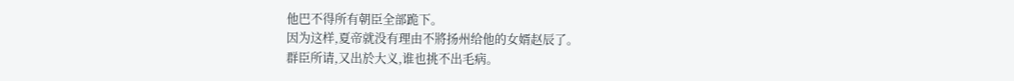他巴不得所有朝臣全部跪下。
因为这样,夏帝就没有理由不將扬州给他的女婿赵辰了。
群臣所请,又出於大义,谁也挑不出毛病。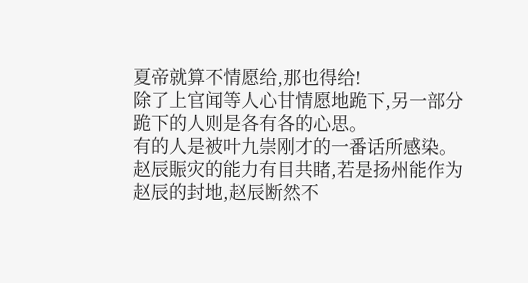夏帝就算不情愿给,那也得给!
除了上官闻等人心甘情愿地跪下,另一部分跪下的人则是各有各的心思。
有的人是被叶九崇刚才的一番话所感染。
赵辰賑灾的能力有目共睹,若是扬州能作为赵辰的封地,赵辰断然不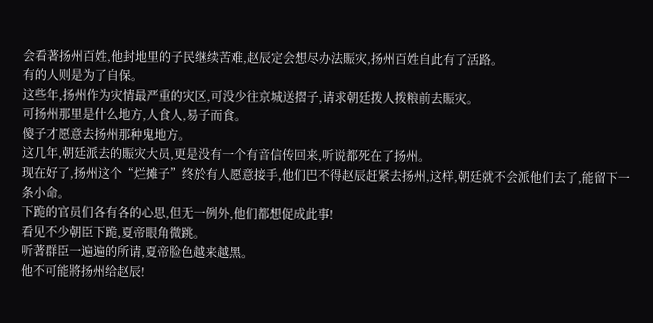会看著扬州百姓,他封地里的子民继续苦难,赵辰定会想尽办法賑灾,扬州百姓自此有了活路。
有的人则是为了自保。
这些年,扬州作为灾情最严重的灾区,可没少往京城送摺子,请求朝廷拨人拨粮前去賑灾。
可扬州那里是什么地方,人食人,易子而食。
傻子才愿意去扬州那种鬼地方。
这几年,朝廷派去的賑灾大员,更是没有一个有音信传回来,听说都死在了扬州。
现在好了,扬州这个“烂摊子”终於有人愿意接手,他们巴不得赵辰赶紧去扬州,这样,朝廷就不会派他们去了,能留下一条小命。
下跪的官员们各有各的心思,但无一例外,他们都想促成此事!
看见不少朝臣下跪,夏帝眼角微跳。
听著群臣一遍遍的所请,夏帝脸色越来越黑。
他不可能將扬州给赵辰!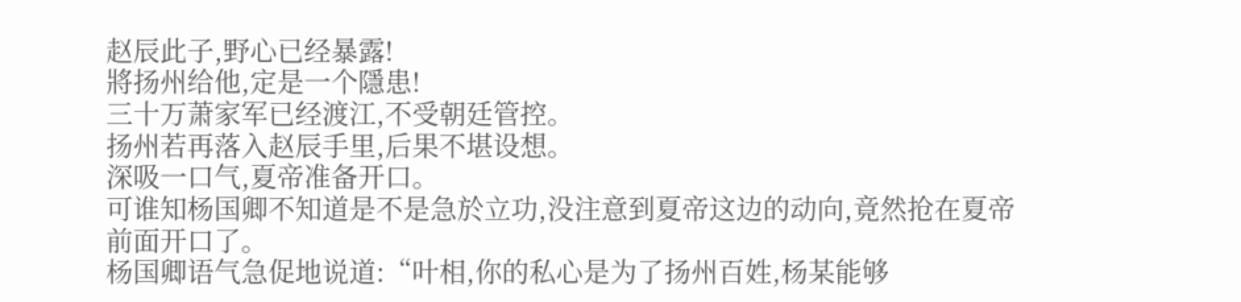赵辰此子,野心已经暴露!
將扬州给他,定是一个隱患!
三十万萧家军已经渡江,不受朝廷管控。
扬州若再落入赵辰手里,后果不堪设想。
深吸一口气,夏帝准备开口。
可谁知杨国卿不知道是不是急於立功,没注意到夏帝这边的动向,竟然抢在夏帝前面开口了。
杨国卿语气急促地说道:“叶相,你的私心是为了扬州百姓,杨某能够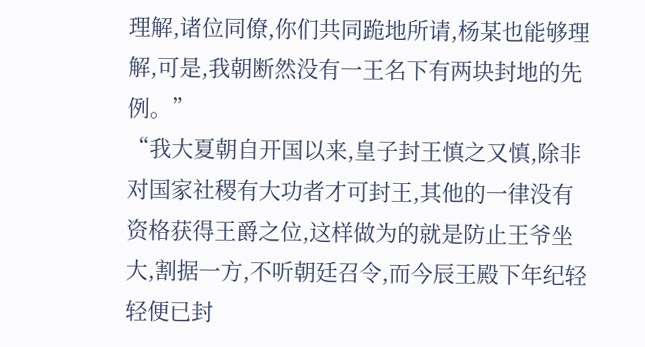理解,诸位同僚,你们共同跪地所请,杨某也能够理解,可是,我朝断然没有一王名下有两块封地的先例。”
“我大夏朝自开国以来,皇子封王慎之又慎,除非对国家社稷有大功者才可封王,其他的一律没有资格获得王爵之位,这样做为的就是防止王爷坐大,割据一方,不听朝廷召令,而今辰王殿下年纪轻轻便已封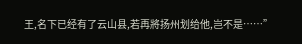王,名下已经有了云山县,若再將扬州划给他,岂不是……”